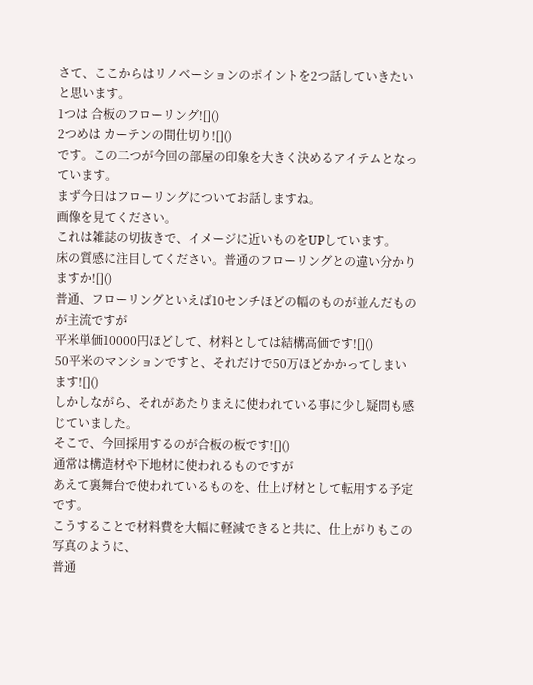さて、ここからはリノベーションのポイントを2つ話していきたいと思います。
1つは 合板のフローリング![]()
2つめは カーテンの間仕切り![]()
です。この二つが今回の部屋の印象を大きく決めるアイテムとなっています。
まず今日はフローリングについてお話しますね。
画像を見てください。
これは雑誌の切抜きで、イメージに近いものをUPしています。
床の質感に注目してください。普通のフローリングとの違い分かりますか![]()
普通、フローリングといえば10センチほどの幅のものが並んだものが主流ですが
平米単価10000円ほどして、材料としては結構高価です![]()
50平米のマンションですと、それだけで50万ほどかかってしまいます![]()
しかしながら、それがあたりまえに使われている事に少し疑問も感じていました。
そこで、今回採用するのが合板の板です![]()
通常は構造材や下地材に使われるものですが
あえて裏舞台で使われているものを、仕上げ材として転用する予定です。
こうすることで材料費を大幅に軽減できると共に、仕上がりもこの写真のように、
普通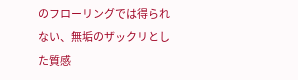のフローリングでは得られない、無垢のザックリとした質感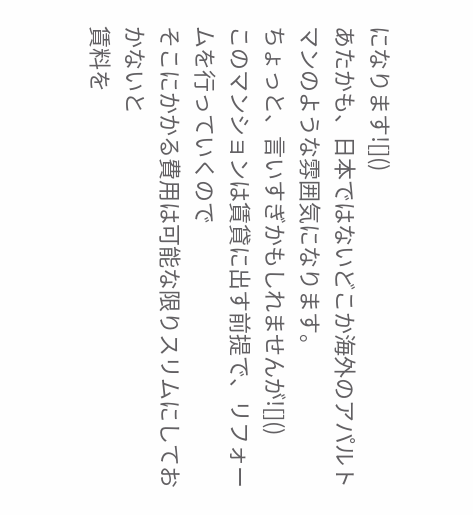になります![]()
あたかも、日本ではないどこか海外のアパルトマンのような雰囲気になります。
ちょっと、言いすぎかもしれませんが![]()
このマンションは賃貸に出す前提で、リフォームを行っていくので
そこにかかる費用は可能な限りスリムにしておかないと
賃料を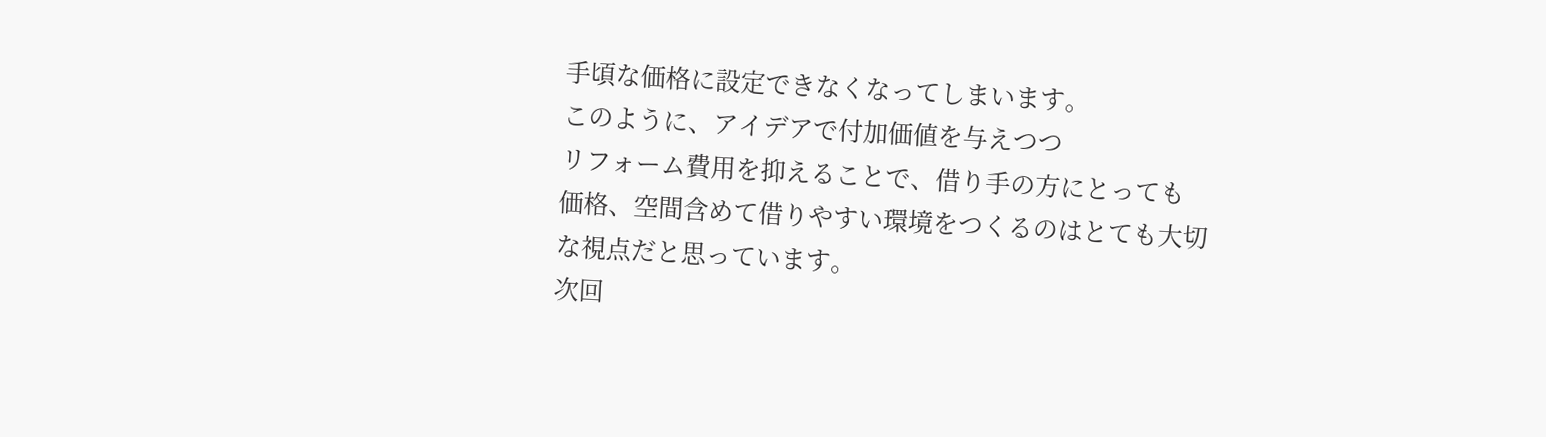手頃な価格に設定できなくなってしまいます。
このように、アイデアで付加価値を与えつつ
リフォーム費用を抑えることで、借り手の方にとっても
価格、空間含めて借りやすい環境をつくるのはとても大切な視点だと思っています。
次回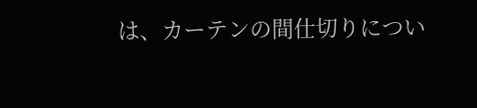は、カーテンの間仕切りについ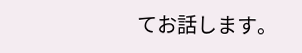てお話します。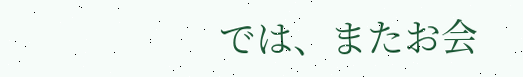では、またお会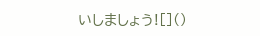いしましょう![]()